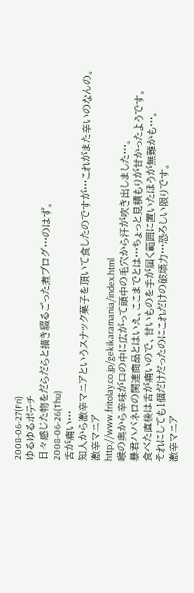2008-06-27(Fri)
ゆるゆるポテチ
日々感じた物をだらだらと描き綴るごった煮ブログ…のはず。
2008-06-26(Thu)
舌が痛い…
知人から激辛マニアというスナック菓子を頂いて食したのですが…これがまた辛いのなんの。
激辛マニア
http://www.fritolay.co.jp/gekikaramania/index.html
喉の奥から辛味が口の中に広がって頭中の毛穴から汗が吹き出しました…。
暴君ハバネロの関連商品とはいえ、ここまでとは…ちょっと見積もりが甘かったようです。
食べた直後は舌が痛いので、甘いものを手が届く範囲に置いたほうが無難かも…。
それにしても1個だけだったのにこれだけの破壊力…恐ろしい限りです。
激辛マニア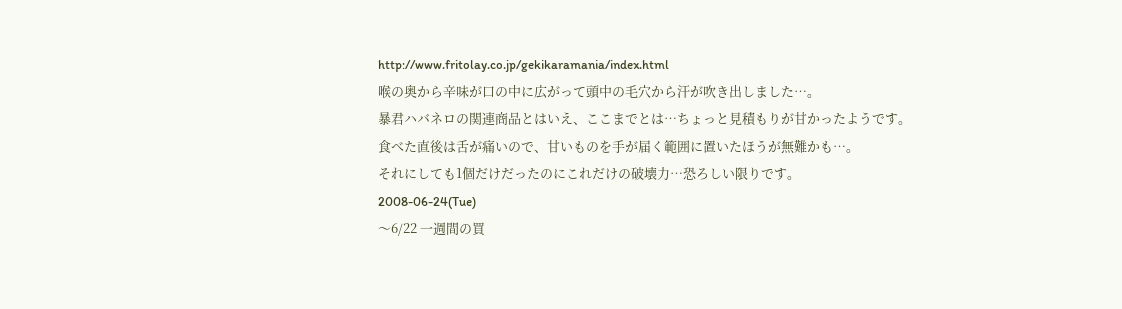http://www.fritolay.co.jp/gekikaramania/index.html
喉の奥から辛味が口の中に広がって頭中の毛穴から汗が吹き出しました…。
暴君ハバネロの関連商品とはいえ、ここまでとは…ちょっと見積もりが甘かったようです。
食べた直後は舌が痛いので、甘いものを手が届く範囲に置いたほうが無難かも…。
それにしても1個だけだったのにこれだけの破壊力…恐ろしい限りです。
2008-06-24(Tue)
〜6/22 一週間の買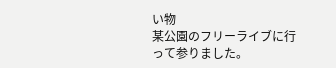い物
某公園のフリーライブに行って参りました。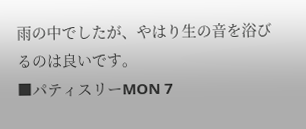雨の中でしたが、やはり生の音を浴びるのは良いです。
■パティスリーMON 7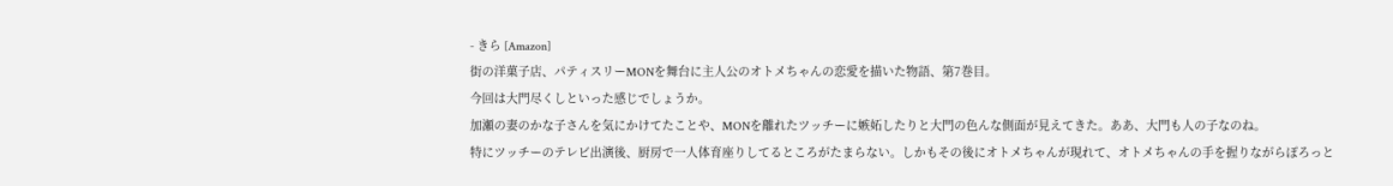- きら [Amazon]
街の洋菓子店、パティスリーMONを舞台に主人公のオトメちゃんの恋愛を描いた物語、第7巻目。
今回は大門尽くしといった感じでしょうか。
加瀬の妻のかな子さんを気にかけてたことや、MONを離れたツッチーに嫉妬したりと大門の色んな側面が見えてきた。ああ、大門も人の子なのね。
特にツッチーのテレビ出演後、厨房で一人体育座りしてるところがたまらない。しかもその後にオトメちゃんが現れて、オトメちゃんの手を握りながらぽろっと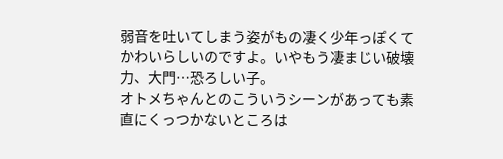弱音を吐いてしまう姿がもの凄く少年っぽくてかわいらしいのですよ。いやもう凄まじい破壊力、大門…恐ろしい子。
オトメちゃんとのこういうシーンがあっても素直にくっつかないところは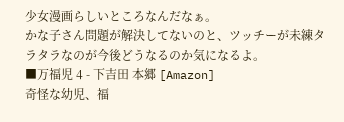少女漫画らしいところなんだなぁ。
かな子さん問題が解決してないのと、ツッチーが未練タラタラなのが今後どうなるのか気になるよ。
■万福児 4 - 下吉田 本郷 [Amazon]
奇怪な幼児、福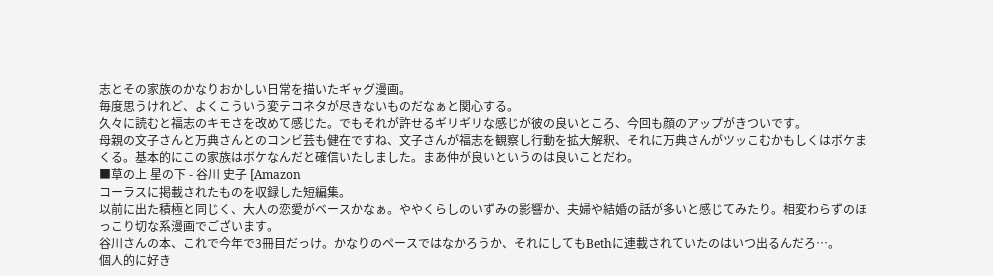志とその家族のかなりおかしい日常を描いたギャグ漫画。
毎度思うけれど、よくこういう変テコネタが尽きないものだなぁと関心する。
久々に読むと福志のキモさを改めて感じた。でもそれが許せるギリギリな感じが彼の良いところ、今回も顔のアップがきついです。
母親の文子さんと万典さんとのコンビ芸も健在ですね、文子さんが福志を観察し行動を拡大解釈、それに万典さんがツッこむかもしくはボケまくる。基本的にこの家族はボケなんだと確信いたしました。まあ仲が良いというのは良いことだわ。
■草の上 星の下 - 谷川 史子 [Amazon
コーラスに掲載されたものを収録した短編集。
以前に出た積極と同じく、大人の恋愛がベースかなぁ。ややくらしのいずみの影響か、夫婦や結婚の話が多いと感じてみたり。相変わらずのほっこり切な系漫画でございます。
谷川さんの本、これで今年で3冊目だっけ。かなりのペースではなかろうか、それにしてもBethに連載されていたのはいつ出るんだろ…。
個人的に好き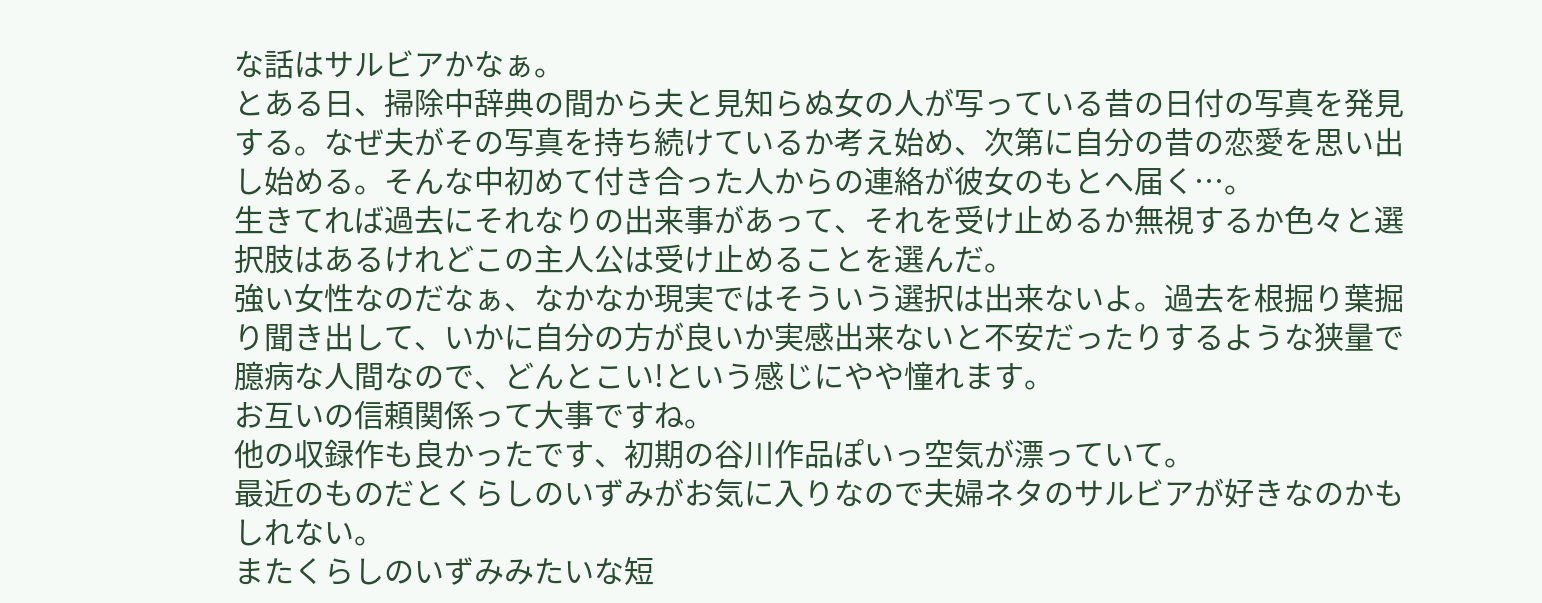な話はサルビアかなぁ。
とある日、掃除中辞典の間から夫と見知らぬ女の人が写っている昔の日付の写真を発見する。なぜ夫がその写真を持ち続けているか考え始め、次第に自分の昔の恋愛を思い出し始める。そんな中初めて付き合った人からの連絡が彼女のもとへ届く…。
生きてれば過去にそれなりの出来事があって、それを受け止めるか無視するか色々と選択肢はあるけれどこの主人公は受け止めることを選んだ。
強い女性なのだなぁ、なかなか現実ではそういう選択は出来ないよ。過去を根掘り葉掘り聞き出して、いかに自分の方が良いか実感出来ないと不安だったりするような狭量で臆病な人間なので、どんとこい!という感じにやや憧れます。
お互いの信頼関係って大事ですね。
他の収録作も良かったです、初期の谷川作品ぽいっ空気が漂っていて。
最近のものだとくらしのいずみがお気に入りなので夫婦ネタのサルビアが好きなのかもしれない。
またくらしのいずみみたいな短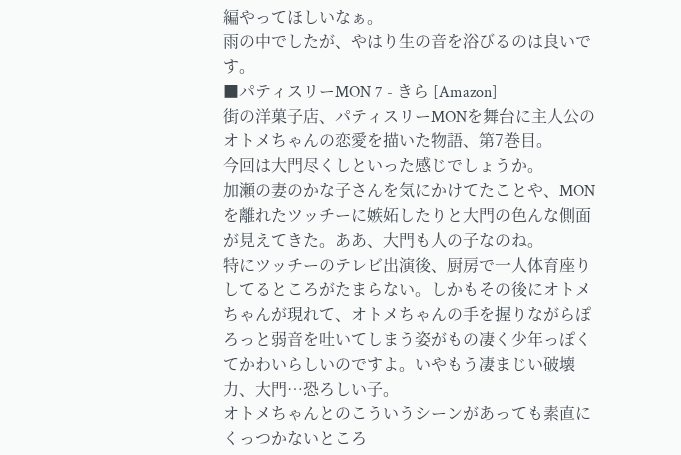編やってほしいなぁ。
雨の中でしたが、やはり生の音を浴びるのは良いです。
■パティスリーMON 7 - きら [Amazon]
街の洋菓子店、パティスリーMONを舞台に主人公のオトメちゃんの恋愛を描いた物語、第7巻目。
今回は大門尽くしといった感じでしょうか。
加瀬の妻のかな子さんを気にかけてたことや、MONを離れたツッチーに嫉妬したりと大門の色んな側面が見えてきた。ああ、大門も人の子なのね。
特にツッチーのテレビ出演後、厨房で一人体育座りしてるところがたまらない。しかもその後にオトメちゃんが現れて、オトメちゃんの手を握りながらぽろっと弱音を吐いてしまう姿がもの凄く少年っぽくてかわいらしいのですよ。いやもう凄まじい破壊力、大門…恐ろしい子。
オトメちゃんとのこういうシーンがあっても素直にくっつかないところ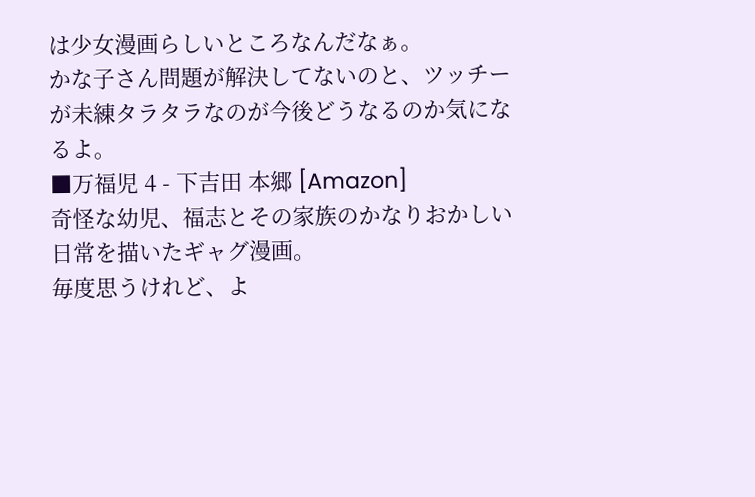は少女漫画らしいところなんだなぁ。
かな子さん問題が解決してないのと、ツッチーが未練タラタラなのが今後どうなるのか気になるよ。
■万福児 4 - 下吉田 本郷 [Amazon]
奇怪な幼児、福志とその家族のかなりおかしい日常を描いたギャグ漫画。
毎度思うけれど、よ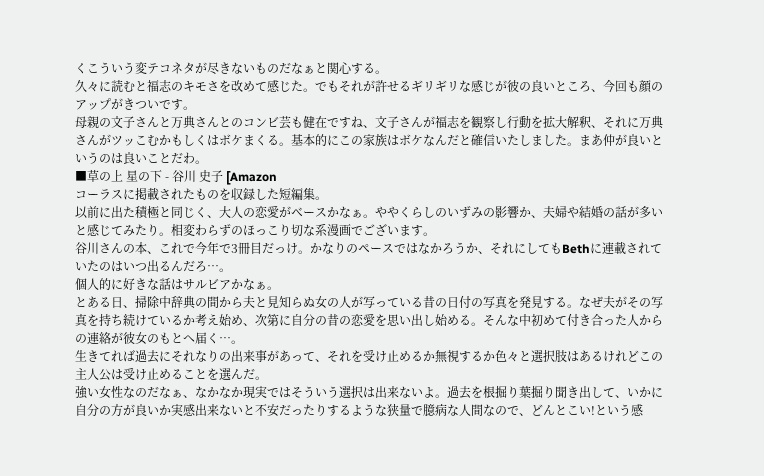くこういう変テコネタが尽きないものだなぁと関心する。
久々に読むと福志のキモさを改めて感じた。でもそれが許せるギリギリな感じが彼の良いところ、今回も顔のアップがきついです。
母親の文子さんと万典さんとのコンビ芸も健在ですね、文子さんが福志を観察し行動を拡大解釈、それに万典さんがツッこむかもしくはボケまくる。基本的にこの家族はボケなんだと確信いたしました。まあ仲が良いというのは良いことだわ。
■草の上 星の下 - 谷川 史子 [Amazon
コーラスに掲載されたものを収録した短編集。
以前に出た積極と同じく、大人の恋愛がベースかなぁ。ややくらしのいずみの影響か、夫婦や結婚の話が多いと感じてみたり。相変わらずのほっこり切な系漫画でございます。
谷川さんの本、これで今年で3冊目だっけ。かなりのペースではなかろうか、それにしてもBethに連載されていたのはいつ出るんだろ…。
個人的に好きな話はサルビアかなぁ。
とある日、掃除中辞典の間から夫と見知らぬ女の人が写っている昔の日付の写真を発見する。なぜ夫がその写真を持ち続けているか考え始め、次第に自分の昔の恋愛を思い出し始める。そんな中初めて付き合った人からの連絡が彼女のもとへ届く…。
生きてれば過去にそれなりの出来事があって、それを受け止めるか無視するか色々と選択肢はあるけれどこの主人公は受け止めることを選んだ。
強い女性なのだなぁ、なかなか現実ではそういう選択は出来ないよ。過去を根掘り葉掘り聞き出して、いかに自分の方が良いか実感出来ないと不安だったりするような狭量で臆病な人間なので、どんとこい!という感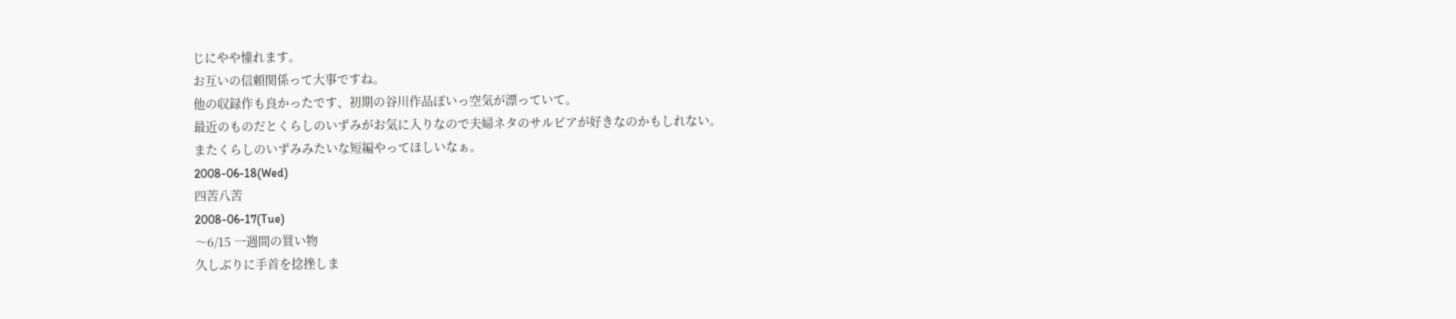じにやや憧れます。
お互いの信頼関係って大事ですね。
他の収録作も良かったです、初期の谷川作品ぽいっ空気が漂っていて。
最近のものだとくらしのいずみがお気に入りなので夫婦ネタのサルビアが好きなのかもしれない。
またくらしのいずみみたいな短編やってほしいなぁ。
2008-06-18(Wed)
四苦八苦
2008-06-17(Tue)
〜6/15 一週間の買い物
久しぶりに手首を捻挫しま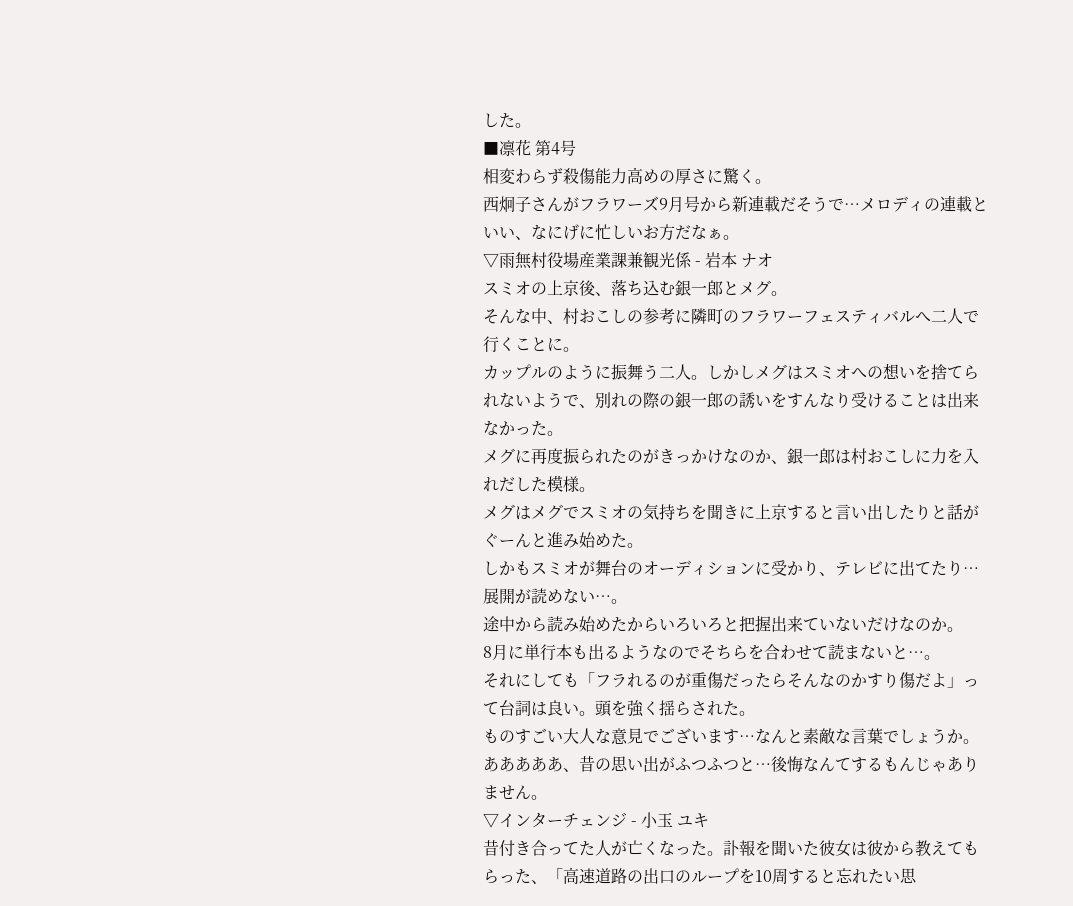した。
■凛花 第4号
相変わらず殺傷能力高めの厚さに驚く。
西炯子さんがフラワーズ9月号から新連載だそうで…メロディの連載といい、なにげに忙しいお方だなぁ。
▽雨無村役場産業課兼観光係 - 岩本 ナオ
スミオの上京後、落ち込む銀一郎とメグ。
そんな中、村おこしの参考に隣町のフラワーフェスティバルへ二人で行くことに。
カップルのように振舞う二人。しかしメグはスミオへの想いを捨てられないようで、別れの際の銀一郎の誘いをすんなり受けることは出来なかった。
メグに再度振られたのがきっかけなのか、銀一郎は村おこしに力を入れだした模様。
メグはメグでスミオの気持ちを聞きに上京すると言い出したりと話がぐーんと進み始めた。
しかもスミオが舞台のオーディションに受かり、テレビに出てたり…展開が読めない…。
途中から読み始めたからいろいろと把握出来ていないだけなのか。
8月に単行本も出るようなのでそちらを合わせて読まないと…。
それにしても「フラれるのが重傷だったらそんなのかすり傷だよ」って台詞は良い。頭を強く揺らされた。
ものすごい大人な意見でございます…なんと素敵な言葉でしょうか。あああああ、昔の思い出がふつふつと…後悔なんてするもんじゃありません。
▽インターチェンジ - 小玉 ユキ
昔付き合ってた人が亡くなった。訃報を聞いた彼女は彼から教えてもらった、「高速道路の出口のループを10周すると忘れたい思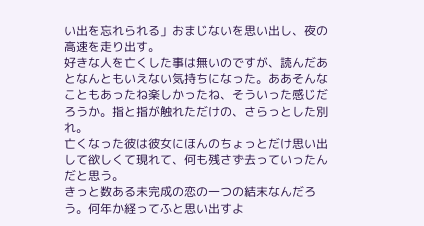い出を忘れられる」おまじないを思い出し、夜の高速を走り出す。
好きな人を亡くした事は無いのですが、読んだあとなんともいえない気持ちになった。ああそんなこともあったね楽しかったね、そういった感じだろうか。指と指が触れただけの、さらっとした別れ。
亡くなった彼は彼女にほんのちょっとだけ思い出して欲しくて現れて、何も残さず去っていったんだと思う。
きっと数ある未完成の恋の一つの結末なんだろう。何年か経ってふと思い出すよ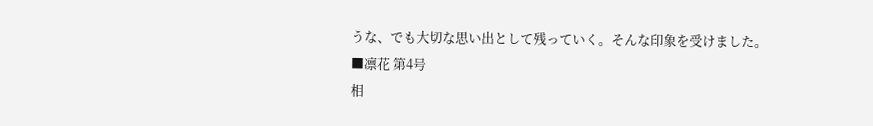うな、でも大切な思い出として残っていく。そんな印象を受けました。
■凛花 第4号
相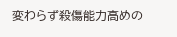変わらず殺傷能力高めの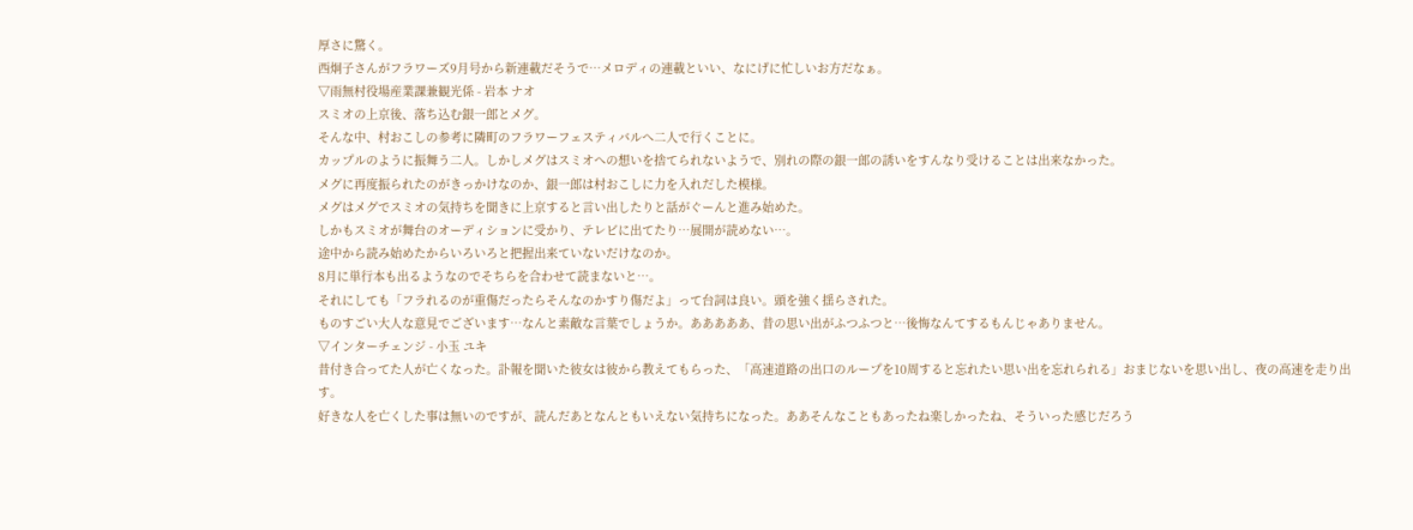厚さに驚く。
西炯子さんがフラワーズ9月号から新連載だそうで…メロディの連載といい、なにげに忙しいお方だなぁ。
▽雨無村役場産業課兼観光係 - 岩本 ナオ
スミオの上京後、落ち込む銀一郎とメグ。
そんな中、村おこしの参考に隣町のフラワーフェスティバルへ二人で行くことに。
カップルのように振舞う二人。しかしメグはスミオへの想いを捨てられないようで、別れの際の銀一郎の誘いをすんなり受けることは出来なかった。
メグに再度振られたのがきっかけなのか、銀一郎は村おこしに力を入れだした模様。
メグはメグでスミオの気持ちを聞きに上京すると言い出したりと話がぐーんと進み始めた。
しかもスミオが舞台のオーディションに受かり、テレビに出てたり…展開が読めない…。
途中から読み始めたからいろいろと把握出来ていないだけなのか。
8月に単行本も出るようなのでそちらを合わせて読まないと…。
それにしても「フラれるのが重傷だったらそんなのかすり傷だよ」って台詞は良い。頭を強く揺らされた。
ものすごい大人な意見でございます…なんと素敵な言葉でしょうか。あああああ、昔の思い出がふつふつと…後悔なんてするもんじゃありません。
▽インターチェンジ - 小玉 ユキ
昔付き合ってた人が亡くなった。訃報を聞いた彼女は彼から教えてもらった、「高速道路の出口のループを10周すると忘れたい思い出を忘れられる」おまじないを思い出し、夜の高速を走り出す。
好きな人を亡くした事は無いのですが、読んだあとなんともいえない気持ちになった。ああそんなこともあったね楽しかったね、そういった感じだろう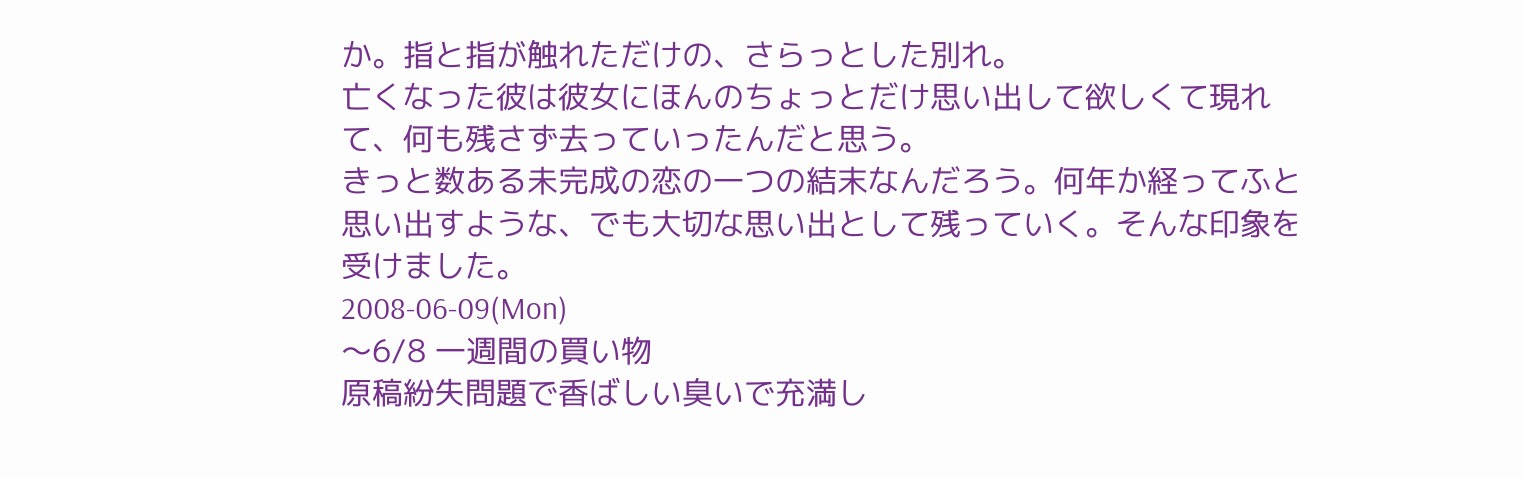か。指と指が触れただけの、さらっとした別れ。
亡くなった彼は彼女にほんのちょっとだけ思い出して欲しくて現れて、何も残さず去っていったんだと思う。
きっと数ある未完成の恋の一つの結末なんだろう。何年か経ってふと思い出すような、でも大切な思い出として残っていく。そんな印象を受けました。
2008-06-09(Mon)
〜6/8 一週間の買い物
原稿紛失問題で香ばしい臭いで充満し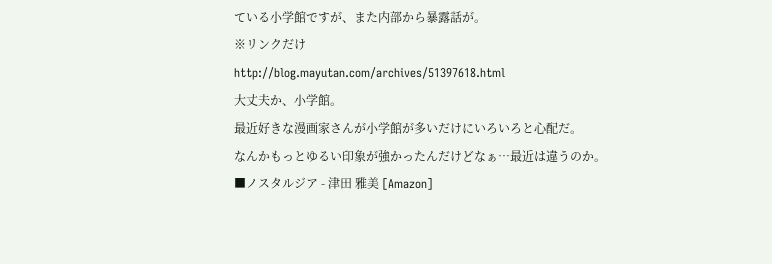ている小学館ですが、また内部から暴露話が。
※リンクだけ
http://blog.mayutan.com/archives/51397618.html
大丈夫か、小学館。
最近好きな漫画家さんが小学館が多いだけにいろいろと心配だ。
なんかもっとゆるい印象が強かったんだけどなぁ…最近は違うのか。
■ノスタルジア - 津田 雅美 [Amazon]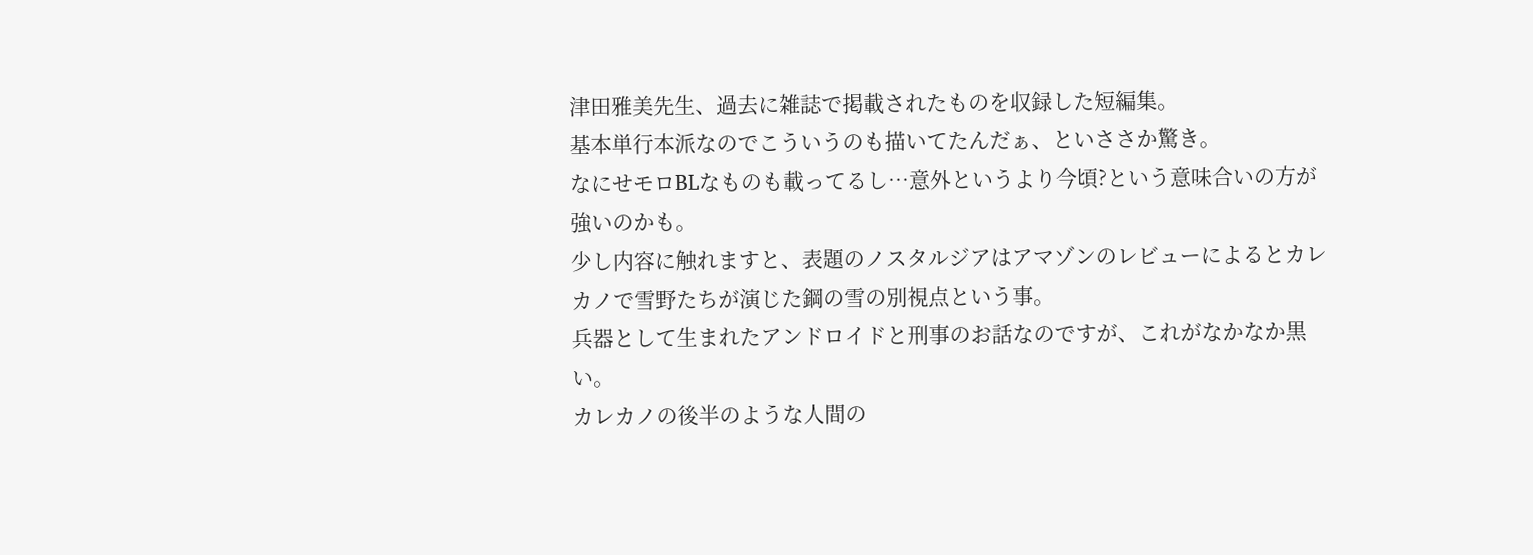津田雅美先生、過去に雑誌で掲載されたものを収録した短編集。
基本単行本派なのでこういうのも描いてたんだぁ、といささか驚き。
なにせモロBLなものも載ってるし…意外というより今頃?という意味合いの方が強いのかも。
少し内容に触れますと、表題のノスタルジアはアマゾンのレビューによるとカレカノで雪野たちが演じた鋼の雪の別視点という事。
兵器として生まれたアンドロイドと刑事のお話なのですが、これがなかなか黒い。
カレカノの後半のような人間の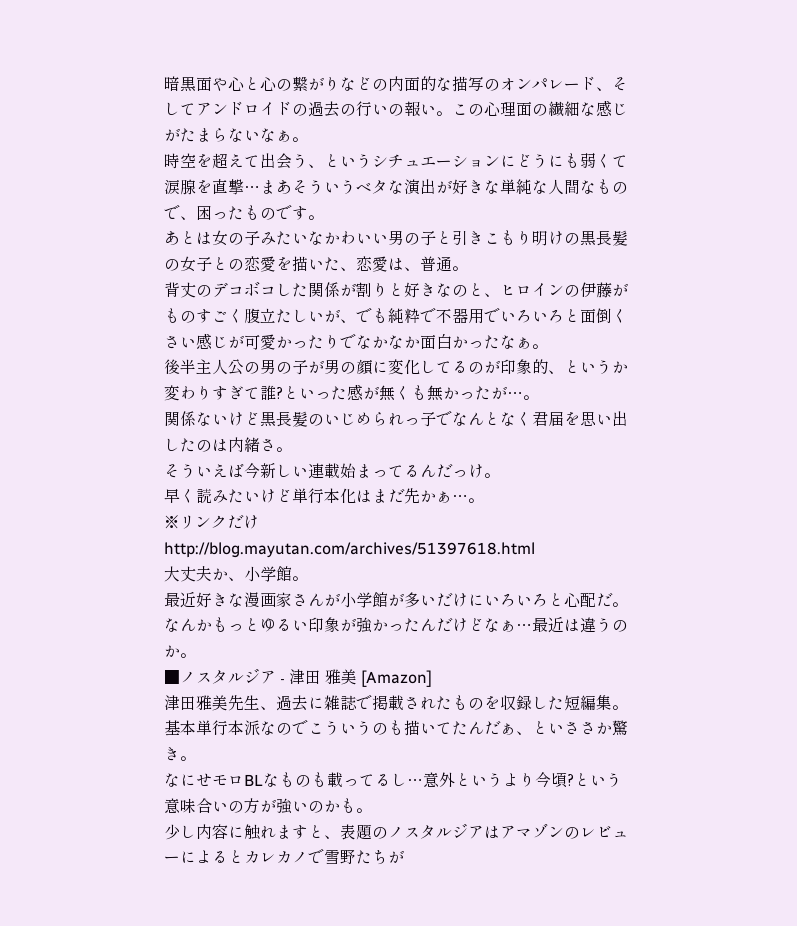暗黒面や心と心の繋がりなどの内面的な描写のオンパレード、そしてアンドロイドの過去の行いの報い。この心理面の繊細な感じがたまらないなぁ。
時空を超えて出会う、というシチュエーションにどうにも弱くて涙腺を直撃…まあそういうベタな演出が好きな単純な人間なもので、困ったものです。
あとは女の子みたいなかわいい男の子と引きこもり明けの黒長髪の女子との恋愛を描いた、恋愛は、普通。
背丈のデコボコした関係が割りと好きなのと、ヒロインの伊藤がものすごく腹立たしいが、でも純粋で不器用でいろいろと面倒くさい感じが可愛かったりでなかなか面白かったなぁ。
後半主人公の男の子が男の顔に変化してるのが印象的、というか変わりすぎて誰?といった感が無くも無かったが…。
関係ないけど黒長髪のいじめられっ子でなんとなく君届を思い出したのは内緒さ。
そういえば今新しい連載始まってるんだっけ。
早く読みたいけど単行本化はまだ先かぁ…。
※リンクだけ
http://blog.mayutan.com/archives/51397618.html
大丈夫か、小学館。
最近好きな漫画家さんが小学館が多いだけにいろいろと心配だ。
なんかもっとゆるい印象が強かったんだけどなぁ…最近は違うのか。
■ノスタルジア - 津田 雅美 [Amazon]
津田雅美先生、過去に雑誌で掲載されたものを収録した短編集。
基本単行本派なのでこういうのも描いてたんだぁ、といささか驚き。
なにせモロBLなものも載ってるし…意外というより今頃?という意味合いの方が強いのかも。
少し内容に触れますと、表題のノスタルジアはアマゾンのレビューによるとカレカノで雪野たちが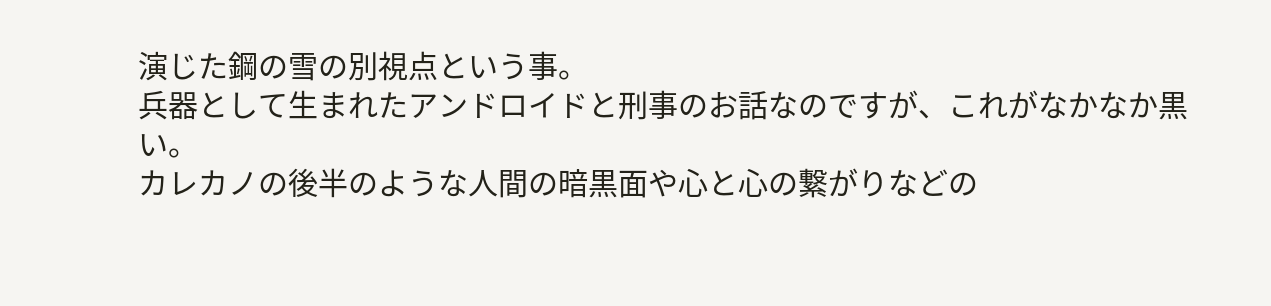演じた鋼の雪の別視点という事。
兵器として生まれたアンドロイドと刑事のお話なのですが、これがなかなか黒い。
カレカノの後半のような人間の暗黒面や心と心の繋がりなどの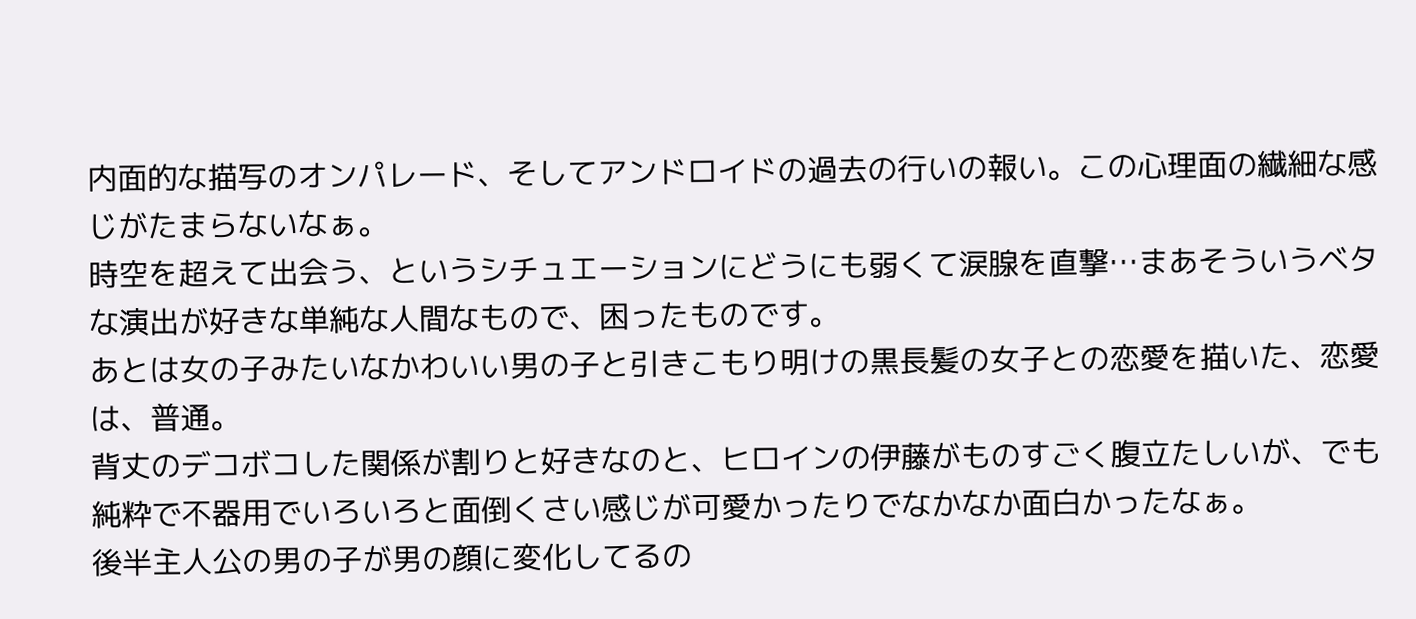内面的な描写のオンパレード、そしてアンドロイドの過去の行いの報い。この心理面の繊細な感じがたまらないなぁ。
時空を超えて出会う、というシチュエーションにどうにも弱くて涙腺を直撃…まあそういうベタな演出が好きな単純な人間なもので、困ったものです。
あとは女の子みたいなかわいい男の子と引きこもり明けの黒長髪の女子との恋愛を描いた、恋愛は、普通。
背丈のデコボコした関係が割りと好きなのと、ヒロインの伊藤がものすごく腹立たしいが、でも純粋で不器用でいろいろと面倒くさい感じが可愛かったりでなかなか面白かったなぁ。
後半主人公の男の子が男の顔に変化してるの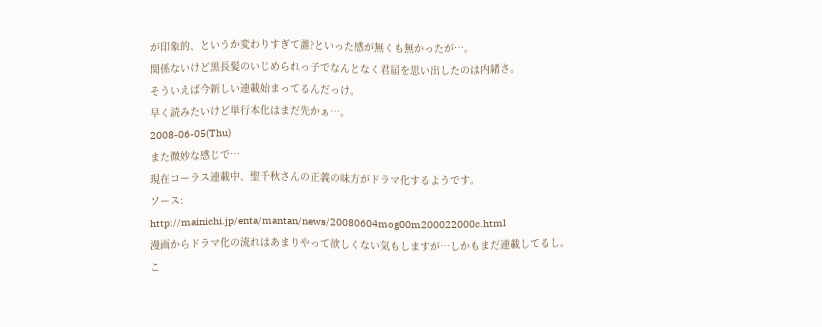が印象的、というか変わりすぎて誰?といった感が無くも無かったが…。
関係ないけど黒長髪のいじめられっ子でなんとなく君届を思い出したのは内緒さ。
そういえば今新しい連載始まってるんだっけ。
早く読みたいけど単行本化はまだ先かぁ…。
2008-06-05(Thu)
また微妙な感じで…
現在コーラス連載中、聖千秋さんの正義の味方がドラマ化するようです。
ソース:
http://mainichi.jp/enta/mantan/news/20080604mog00m200022000c.html
漫画からドラマ化の流れはあまりやって欲しくない気もしますが…しかもまだ連載してるし。
こ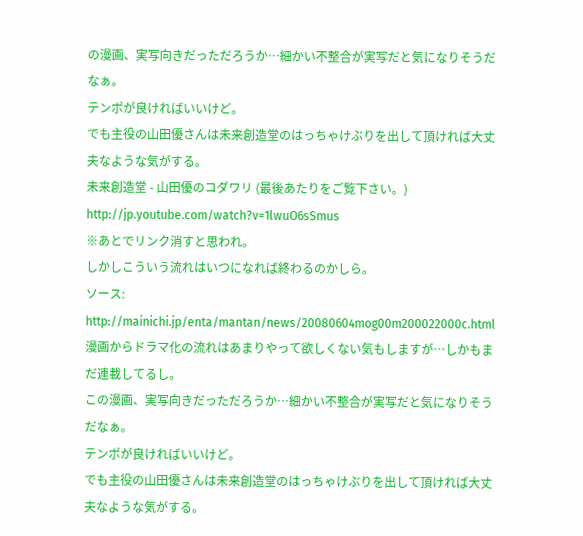の漫画、実写向きだっただろうか…細かい不整合が実写だと気になりそうだなぁ。
テンポが良ければいいけど。
でも主役の山田優さんは未来創造堂のはっちゃけぶりを出して頂ければ大丈夫なような気がする。
未来創造堂 - 山田優のコダワリ (最後あたりをご覧下さい。)
http://jp.youtube.com/watch?v=1lwuO6sSmus
※あとでリンク消すと思われ。
しかしこういう流れはいつになれば終わるのかしら。
ソース:
http://mainichi.jp/enta/mantan/news/20080604mog00m200022000c.html
漫画からドラマ化の流れはあまりやって欲しくない気もしますが…しかもまだ連載してるし。
この漫画、実写向きだっただろうか…細かい不整合が実写だと気になりそうだなぁ。
テンポが良ければいいけど。
でも主役の山田優さんは未来創造堂のはっちゃけぶりを出して頂ければ大丈夫なような気がする。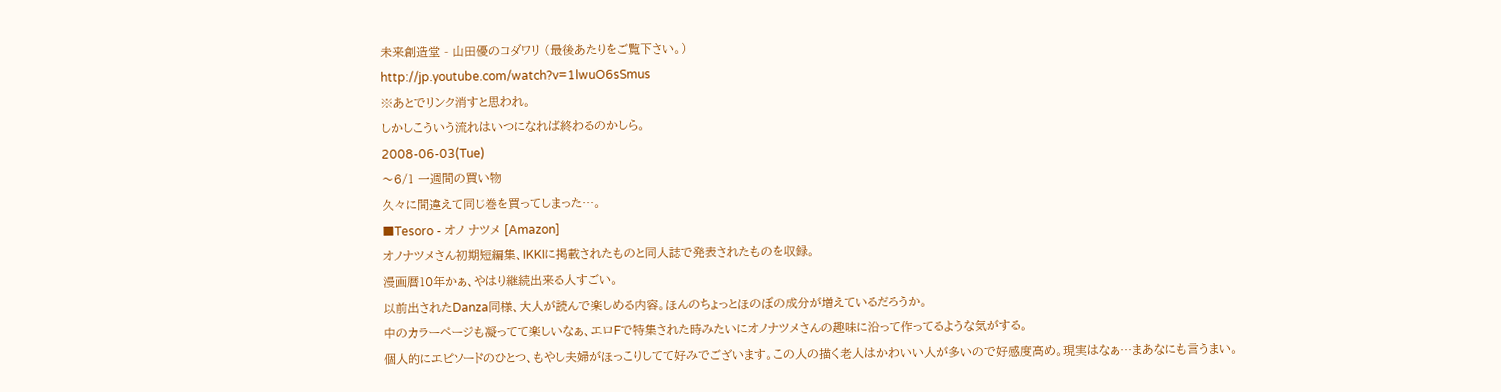未来創造堂 - 山田優のコダワリ (最後あたりをご覧下さい。)
http://jp.youtube.com/watch?v=1lwuO6sSmus
※あとでリンク消すと思われ。
しかしこういう流れはいつになれば終わるのかしら。
2008-06-03(Tue)
〜6/1 一週間の買い物
久々に間違えて同じ巻を買ってしまった…。
■Tesoro - オノ ナツメ [Amazon]
オノナツメさん初期短編集、IKKIに掲載されたものと同人誌で発表されたものを収録。
漫画暦10年かぁ、やはり継続出来る人すごい。
以前出されたDanza同様、大人が読んで楽しめる内容。ほんのちょっとほのぼの成分が増えているだろうか。
中のカラーページも凝ってて楽しいなぁ、エロFで特集された時みたいにオノナツメさんの趣味に沿って作ってるような気がする。
個人的にエピソードのひとつ、もやし夫婦がほっこりしてて好みでございます。この人の描く老人はかわいい人が多いので好感度高め。現実はなぁ…まあなにも言うまい。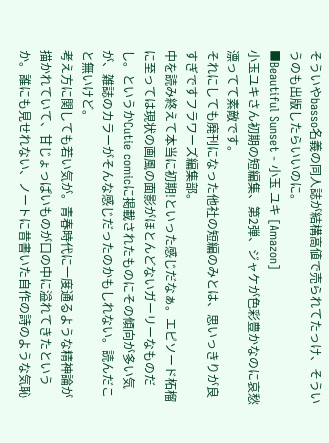そういやbasso名義の同人誌が結構高値で売られてたっけ、そういうのも出版したらいいのに。
■Beautiful Sunset - 小玉 ユキ [Amazon]
小玉ユキさん初期の短編集、第2弾、ジャケが色彩豊かなのに哀愁漂ってて素敵です。
それにしても廃刊になった他社の短編のみとは、思いっきりが良すぎですフラワーズ編集部。
中を読み終えて本当に初期!といった感じだなぁ。エピソード柘榴に至っては現状の画風の面影がほとんどないガーリーなものだし。というかCutie comicに掲載されたものにその傾向が多い気が、雑誌のカラーがそんな感じだったのかもしれない。読んだこと無いけど。
考え方に関しても若い気が。青春時代に一度通るような精神論が描かれていて、甘じょっぱいものが口の中に溢れてきたというか。誰にも見せれない、ノートに昔書いた自作の詩のような気恥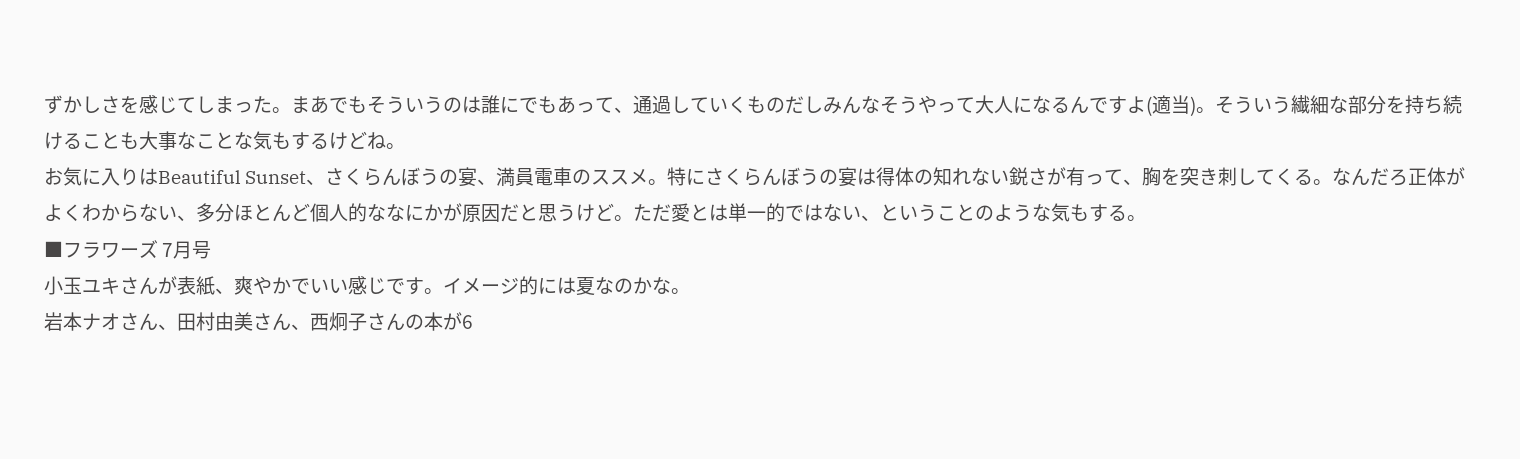ずかしさを感じてしまった。まあでもそういうのは誰にでもあって、通過していくものだしみんなそうやって大人になるんですよ(適当)。そういう繊細な部分を持ち続けることも大事なことな気もするけどね。
お気に入りはBeautiful Sunset、さくらんぼうの宴、満員電車のススメ。特にさくらんぼうの宴は得体の知れない鋭さが有って、胸を突き刺してくる。なんだろ正体がよくわからない、多分ほとんど個人的ななにかが原因だと思うけど。ただ愛とは単一的ではない、ということのような気もする。
■フラワーズ 7月号
小玉ユキさんが表紙、爽やかでいい感じです。イメージ的には夏なのかな。
岩本ナオさん、田村由美さん、西炯子さんの本が6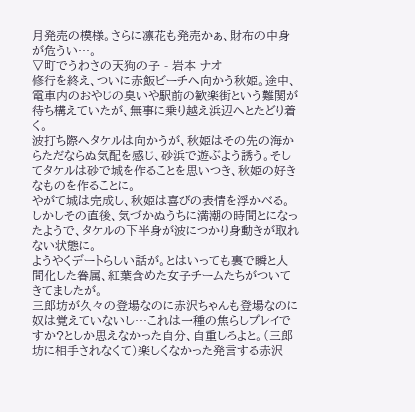月発売の模様。さらに凛花も発売かぁ、財布の中身が危うい…。
▽町でうわさの天狗の子 - 岩本 ナオ
修行を終え、ついに赤飯ビーチへ向かう秋姫。途中、電車内のおやじの臭いや駅前の歓楽街という難関が待ち構えていたが、無事に乗り越え浜辺へとたどり着く。
波打ち際へタケルは向かうが、秋姫はその先の海からただならぬ気配を感じ、砂浜で遊ぶよう誘う。そしてタケルは砂で城を作ることを思いつき、秋姫の好きなものを作ることに。
やがて城は完成し、秋姫は喜びの表情を浮かべる。しかしその直後、気づかぬうちに満潮の時間とになったようで、タケルの下半身が波につかり身動きが取れない状態に。
ようやくデートらしい話が。とはいっても裏で瞬と人間化した眷属、紅葉含めた女子チームたちがついてきてましたが。
三郎坊が久々の登場なのに赤沢ちゃんも登場なのに奴は覚えていないし…これは一種の焦らしプレイですか?としか思えなかった自分、自重しろよと。(三郎坊に相手されなくて)楽しくなかった発言する赤沢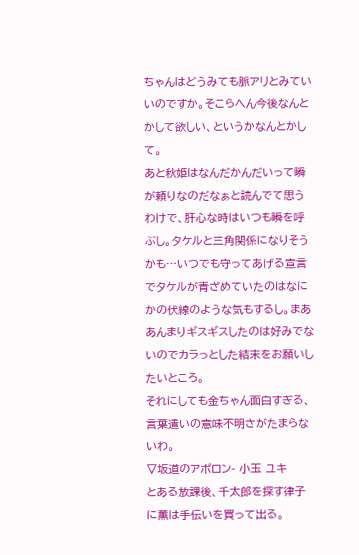ちゃんはどうみても脈アリとみていいのですか。そこらへん今後なんとかして欲しい、というかなんとかして。
あと秋姫はなんだかんだいって瞬が頼りなのだなぁと読んでて思うわけで、肝心な時はいつも瞬を呼ぶし。タケルと三角関係になりそうかも…いつでも守ってあげる宣言でタケルが青ざめていたのはなにかの伏線のような気もするし。まああんまりギスギスしたのは好みでないのでカラっとした結末をお願いしたいところ。
それにしても金ちゃん面白すぎる、言葉遣いの意味不明さがたまらないわ。
▽坂道のアポロン- 小玉 ユキ
とある放課後、千太郎を探す律子に薫は手伝いを買って出る。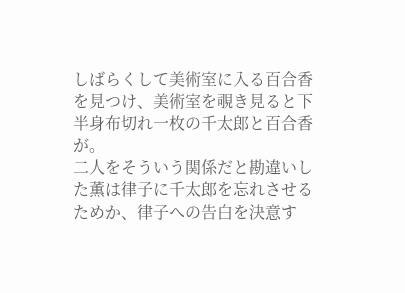しばらくして美術室に入る百合香を見つけ、美術室を覗き見ると下半身布切れ一枚の千太郎と百合香が。
二人をそういう関係だと勘違いした薫は律子に千太郎を忘れさせるためか、律子への告白を決意す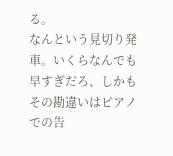る。
なんという見切り発車。いくらなんでも早すぎだろ、しかもその勘違いはピアノでの告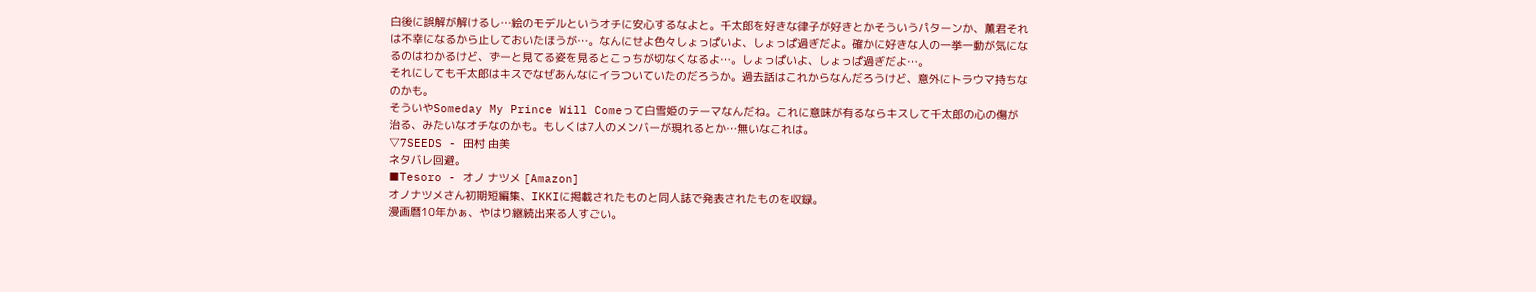白後に誤解が解けるし…絵のモデルというオチに安心するなよと。千太郎を好きな律子が好きとかそういうパターンか、薫君それは不幸になるから止しておいたほうが…。なんにせよ色々しょっぱいよ、しょっぱ過ぎだよ。確かに好きな人の一挙一動が気になるのはわかるけど、ずーと見てる姿を見るとこっちが切なくなるよ…。しょっぱいよ、しょっぱ過ぎだよ…。
それにしても千太郎はキスでなぜあんなにイラついていたのだろうか。過去話はこれからなんだろうけど、意外にトラウマ持ちなのかも。
そういやSomeday My Prince Will Comeって白雪姫のテーマなんだね。これに意味が有るならキスして千太郎の心の傷が治る、みたいなオチなのかも。もしくは7人のメンバーが現れるとか…無いなこれは。
▽7SEEDS - 田村 由美
ネタバレ回避。
■Tesoro - オノ ナツメ [Amazon]
オノナツメさん初期短編集、IKKIに掲載されたものと同人誌で発表されたものを収録。
漫画暦10年かぁ、やはり継続出来る人すごい。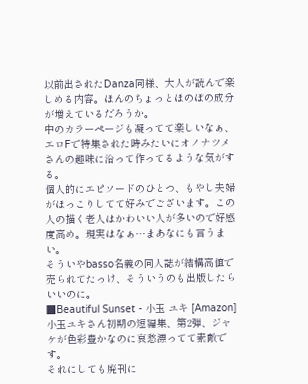以前出されたDanza同様、大人が読んで楽しめる内容。ほんのちょっとほのぼの成分が増えているだろうか。
中のカラーページも凝ってて楽しいなぁ、エロFで特集された時みたいにオノナツメさんの趣味に沿って作ってるような気がする。
個人的にエピソードのひとつ、もやし夫婦がほっこりしてて好みでございます。この人の描く老人はかわいい人が多いので好感度高め。現実はなぁ…まあなにも言うまい。
そういやbasso名義の同人誌が結構高値で売られてたっけ、そういうのも出版したらいいのに。
■Beautiful Sunset - 小玉 ユキ [Amazon]
小玉ユキさん初期の短編集、第2弾、ジャケが色彩豊かなのに哀愁漂ってて素敵です。
それにしても廃刊に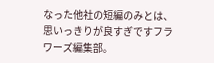なった他社の短編のみとは、思いっきりが良すぎですフラワーズ編集部。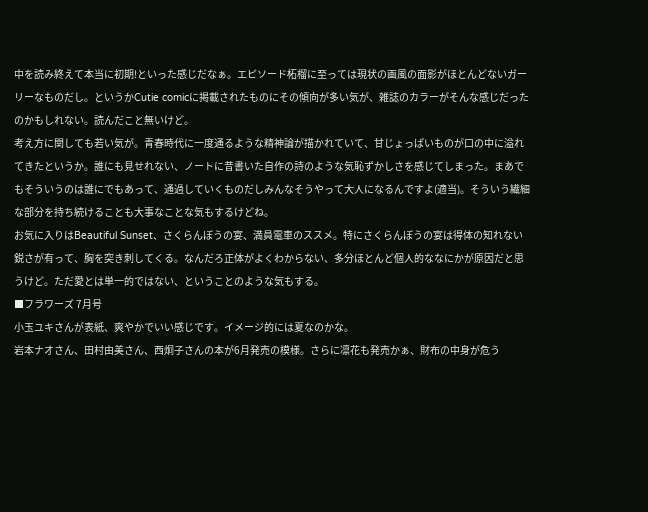中を読み終えて本当に初期!といった感じだなぁ。エピソード柘榴に至っては現状の画風の面影がほとんどないガーリーなものだし。というかCutie comicに掲載されたものにその傾向が多い気が、雑誌のカラーがそんな感じだったのかもしれない。読んだこと無いけど。
考え方に関しても若い気が。青春時代に一度通るような精神論が描かれていて、甘じょっぱいものが口の中に溢れてきたというか。誰にも見せれない、ノートに昔書いた自作の詩のような気恥ずかしさを感じてしまった。まあでもそういうのは誰にでもあって、通過していくものだしみんなそうやって大人になるんですよ(適当)。そういう繊細な部分を持ち続けることも大事なことな気もするけどね。
お気に入りはBeautiful Sunset、さくらんぼうの宴、満員電車のススメ。特にさくらんぼうの宴は得体の知れない鋭さが有って、胸を突き刺してくる。なんだろ正体がよくわからない、多分ほとんど個人的ななにかが原因だと思うけど。ただ愛とは単一的ではない、ということのような気もする。
■フラワーズ 7月号
小玉ユキさんが表紙、爽やかでいい感じです。イメージ的には夏なのかな。
岩本ナオさん、田村由美さん、西炯子さんの本が6月発売の模様。さらに凛花も発売かぁ、財布の中身が危う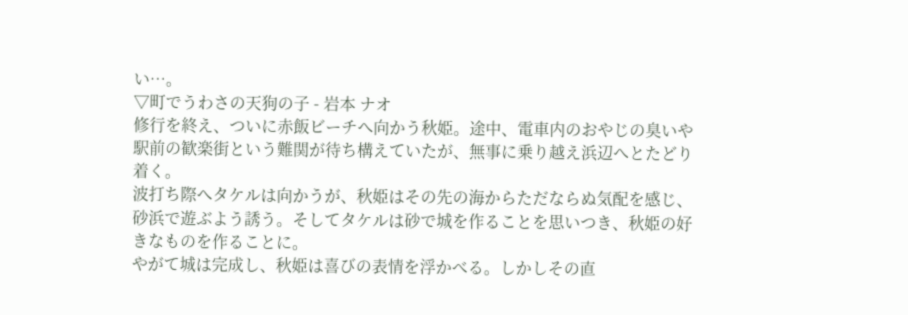い…。
▽町でうわさの天狗の子 - 岩本 ナオ
修行を終え、ついに赤飯ビーチへ向かう秋姫。途中、電車内のおやじの臭いや駅前の歓楽街という難関が待ち構えていたが、無事に乗り越え浜辺へとたどり着く。
波打ち際へタケルは向かうが、秋姫はその先の海からただならぬ気配を感じ、砂浜で遊ぶよう誘う。そしてタケルは砂で城を作ることを思いつき、秋姫の好きなものを作ることに。
やがて城は完成し、秋姫は喜びの表情を浮かべる。しかしその直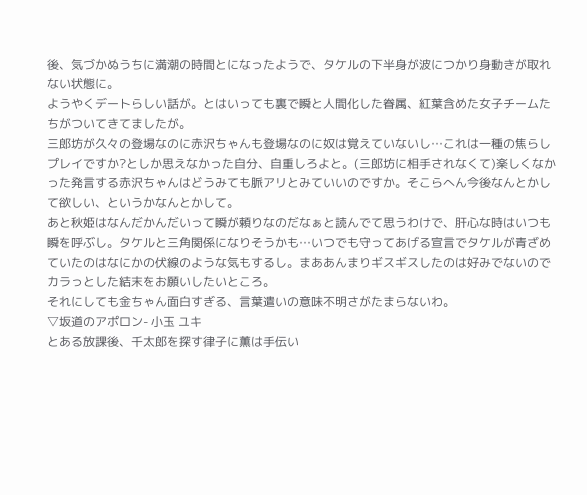後、気づかぬうちに満潮の時間とになったようで、タケルの下半身が波につかり身動きが取れない状態に。
ようやくデートらしい話が。とはいっても裏で瞬と人間化した眷属、紅葉含めた女子チームたちがついてきてましたが。
三郎坊が久々の登場なのに赤沢ちゃんも登場なのに奴は覚えていないし…これは一種の焦らしプレイですか?としか思えなかった自分、自重しろよと。(三郎坊に相手されなくて)楽しくなかった発言する赤沢ちゃんはどうみても脈アリとみていいのですか。そこらへん今後なんとかして欲しい、というかなんとかして。
あと秋姫はなんだかんだいって瞬が頼りなのだなぁと読んでて思うわけで、肝心な時はいつも瞬を呼ぶし。タケルと三角関係になりそうかも…いつでも守ってあげる宣言でタケルが青ざめていたのはなにかの伏線のような気もするし。まああんまりギスギスしたのは好みでないのでカラっとした結末をお願いしたいところ。
それにしても金ちゃん面白すぎる、言葉遣いの意味不明さがたまらないわ。
▽坂道のアポロン- 小玉 ユキ
とある放課後、千太郎を探す律子に薫は手伝い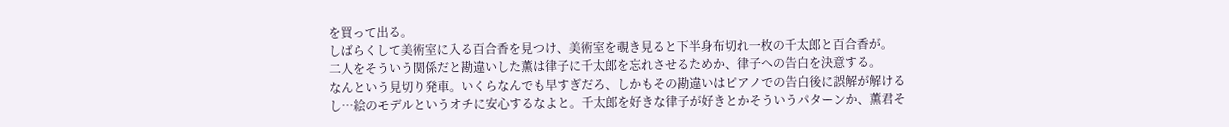を買って出る。
しばらくして美術室に入る百合香を見つけ、美術室を覗き見ると下半身布切れ一枚の千太郎と百合香が。
二人をそういう関係だと勘違いした薫は律子に千太郎を忘れさせるためか、律子への告白を決意する。
なんという見切り発車。いくらなんでも早すぎだろ、しかもその勘違いはピアノでの告白後に誤解が解けるし…絵のモデルというオチに安心するなよと。千太郎を好きな律子が好きとかそういうパターンか、薫君そ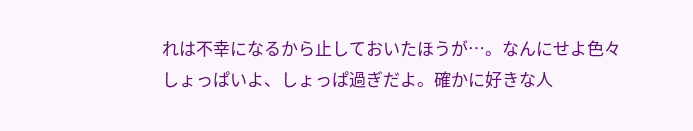れは不幸になるから止しておいたほうが…。なんにせよ色々しょっぱいよ、しょっぱ過ぎだよ。確かに好きな人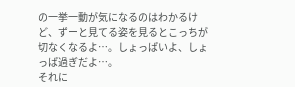の一挙一動が気になるのはわかるけど、ずーと見てる姿を見るとこっちが切なくなるよ…。しょっぱいよ、しょっぱ過ぎだよ…。
それに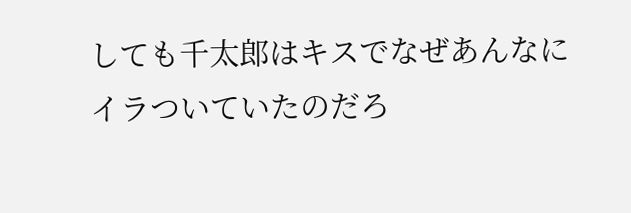しても千太郎はキスでなぜあんなにイラついていたのだろ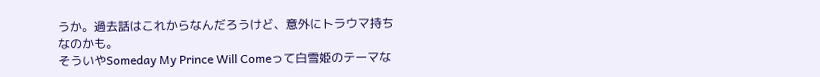うか。過去話はこれからなんだろうけど、意外にトラウマ持ちなのかも。
そういやSomeday My Prince Will Comeって白雪姫のテーマな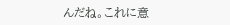んだね。これに意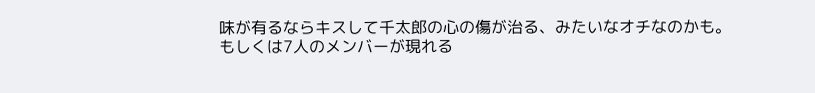味が有るならキスして千太郎の心の傷が治る、みたいなオチなのかも。もしくは7人のメンバーが現れる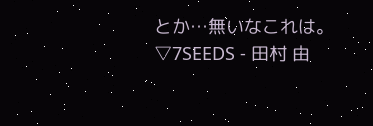とか…無いなこれは。
▽7SEEDS - 田村 由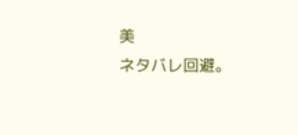美
ネタバレ回避。